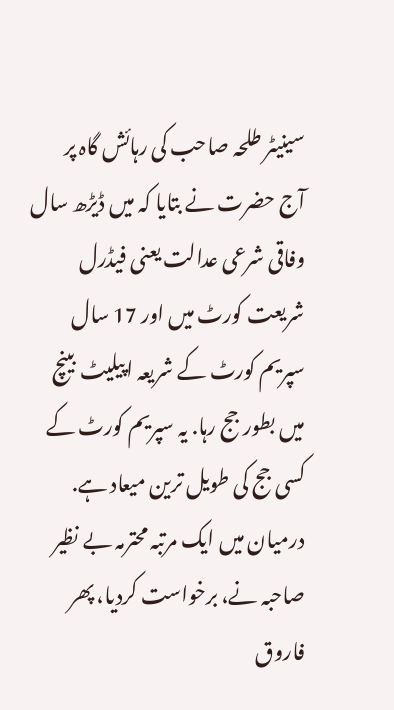سینیٹر طلحہ صاحب کی رہائش گاہ پر
آج حضرت نے بتایا کہ میں ڈیڑھ سال وفاقی شرعی عدالت یعنی فیڈرل شریعت کورٹ میں اور 17 سال سپریم کورٹ کے شریعہ اپیلیٹ بینچ میں بطور جج رہا. یہ سپریم کورٹ کے کسی جج کی طویل ترین میعاد ہے. درمیان میں ایک مرتبہ محترمہ بے نظیر صاحبہ نے، برخواست کردیا، پھر فاروق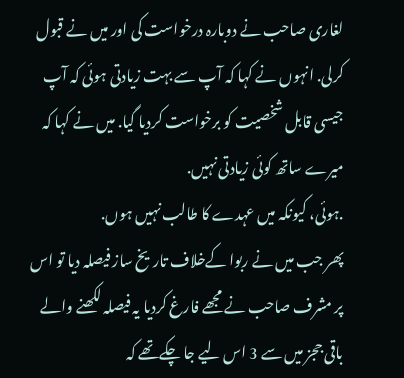لغاری صاحب نے دوبارہ درخواست کی اور میں نے قبول کرلی. انہوں نے کہا کہ آپ سے بہت زیادتی ہوئی کہ آپ جیسی قابل شخصیت کو برخواست کردیا گیا. میں نے کہا کہ میرے ساتھ کوئی زیادتی نہیں.
.ہوئی، کیونکہ میں عہدے کا طالب نہیں ہوں.
پھر جب میں نے ربوا کےخلاف تاریخ ساز فیصلہ دیا تو اس پر مشرف صاحب نے مجھے فارغ کردیا یہ فیصلہ لکھنے والے باقی ججز میں سے 3 اس لیے جا چکےتھے کہ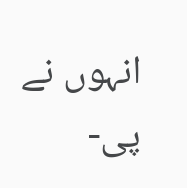انہوں نے پی-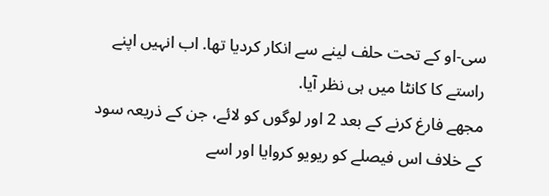سی-او کے تحت حلف لینے سے انکار کردیا تھا. اب انہیں اپنے راستے کا کانٹا میں ہی نظر آیا.
مجھے فارغ کرنے کے بعد 2 اور لوگوں کو لائے، جن کے ذریعہ سود کے خلاف اس فیصلے کو ریویو کروایا اور اسے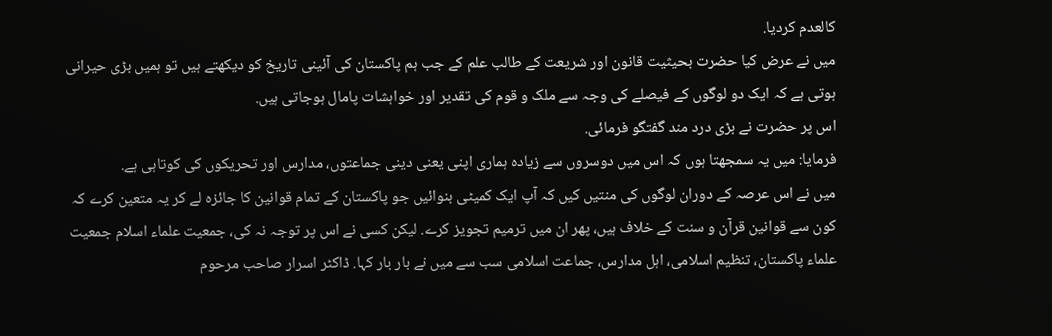کالعدم کردیا.
میں نے عرض کیا حضرت بحیثیت قانون اور شریعت کے طالب علم کے جب ہم پاکستان کی آئینی تاریخ کو دیکھتے ہیں تو ہمیں بڑی حیرانی ہوتی ہے کہ ایک دو لوگوں کے فیصلے کی وجہ سے ملک و قوم کی تقدیر اور خواہشات پامال ہوجاتی ہیں.
اس پر حضرت نے بڑی درد مند گفتگو فرمائی.
فرمایا: میں یہ سمجھتا ہوں کہ اس میں دوسروں سے زیادہ ہماری اپنی یعنی دینی جماعتوں، مدارس اور تحریکوں کی کوتاہی ہے.
میں نے اس عرصہ کے دوران لوگوں کی منتیں کیں کہ آپ ایک کمیٹی بنوائیں جو پاکستان کے تمام قوانین کا جائزہ لے کر یہ متعین کرے کہ کون سے قوانین قرآن و سنت کے خلاف ہیں، پھر ان میں ترمیم تجویز کرے. لیکن کسی نے اس پر توجہ نہ کی، جمعیت علماء اسلام جمعیت علماء پاکستان، تنظیم اسلامی، اہل مدارس، جماعت اسلامی سب سے میں نے بار بار کہا. ڈاکٹر اسرار صاحب مرحوم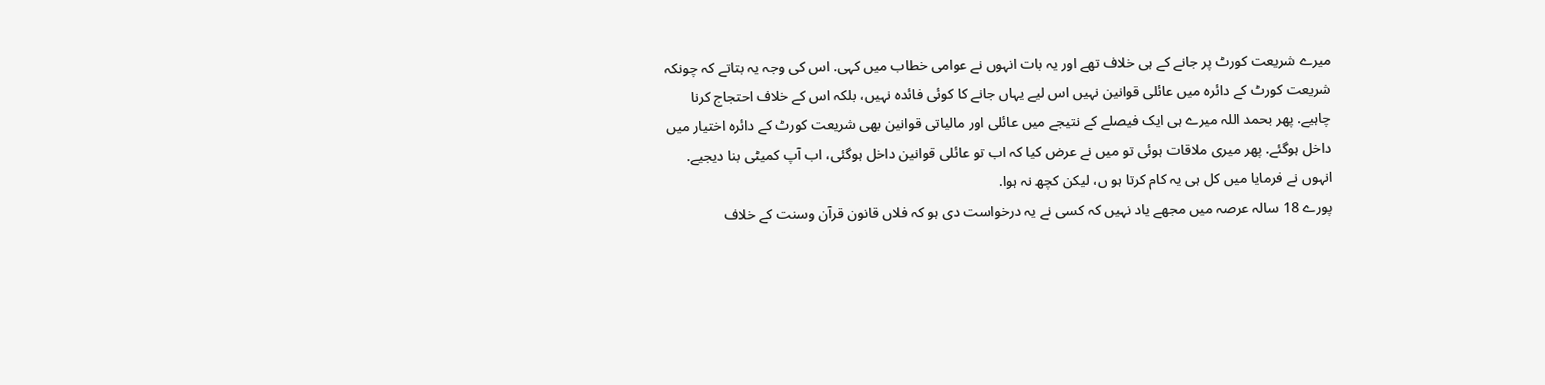میرے شریعت کورٹ پر جانے کے ہی خلاف تھے اور یہ بات انہوں نے عوامی خطاب میں کہی. اس کی وجہ یہ بتاتے کہ چونکہ شریعت کورٹ کے دائرہ میں عائلی قوانین نہیں اس لیے یہاں جانے کا کوئی فائدہ نہیں، بلکہ اس کے خلاف احتجاج کرنا چاہیے. پھر بحمد اللہ میرے ہی ایک فیصلے کے نتیجے میں عائلی اور مالیاتی قوانین بھی شریعت کورٹ کے دائرہ اختیار میں داخل ہوگئے. پھر میری ملاقات ہوئی تو میں نے عرض کیا کہ اب تو عائلی قوانین داخل ہوگئی، اب آپ کمیٹی بنا دیجیے. انہوں نے فرمایا میں کل ہی یہ کام کرتا ہو ں، لیکن کچھ نہ ہوا.
پورے 18 سالہ عرصہ میں مجھے یاد نہیں کہ کسی نے یہ درخواست دی ہو کہ فلاں قانون قرآن وسنت کے خلاف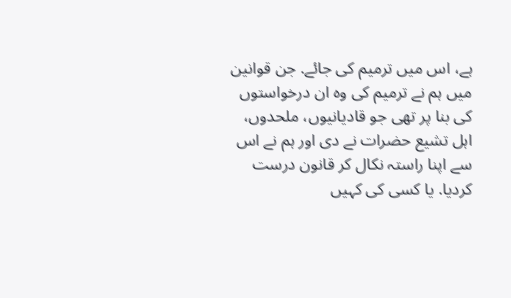ہے، اس میں ترمیم کی جائے. جن قوانین میں ہم نے ترمیم کی وہ ان درخواستوں کی بنا پر تھی جو قادیانیوں، ملحدوں، اہل تشیع حضرات نے دی اور ہم نے اس سے اپنا راستہ نکال کر قانون درست کردیا. یا کسی کی کہیں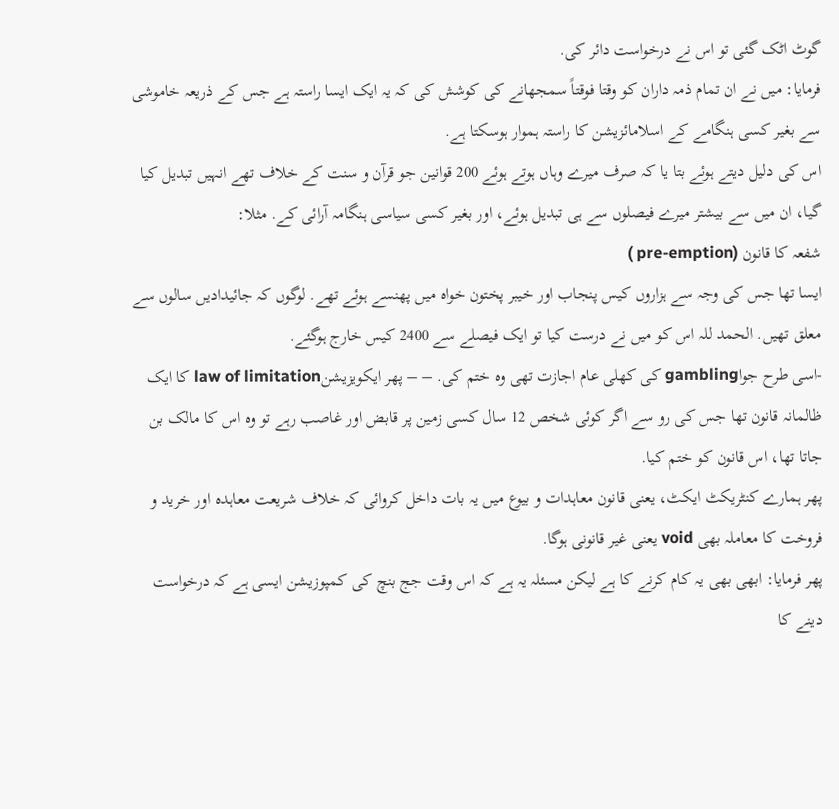گوٹ اٹک گئی تو اس نے درخواست دائر کی.
فرمایا: میں نے ان تمام ذمہ داران کو وقتا فوقتاً سمجھانے کی کوشش کی کہ یہ ایک ایسا راستہ ہے جس کے ذریعہ خاموشی سے بغیر کسی ہنگامے کے اسلامائزیشن کا راستہ ہموار ہوسکتا ہے.
اس کی دلیل دیتے ہوئے بتا یا کہ صرف میرے وہاں ہوتے ہوئے 200 قوانین جو قرآن و سنت کے خلاف تھے انہیں تبدیل کیا گیا، ان میں سے بیشتر میرے فیصلوں سے ہی تبدیل ہوئے، اور بغیر کسی سیاسی ہنگامہ آرائی کے. مثلا:
شفعہ کا قانون (pre-emption )
ایسا تھا جس کی وجہ سے ہزاروں کیس پنجاب اور خیبر پختون خواہ میں پھنسے ہوئے تھے. لوگوں کہ جائیدادیں سالوں سے معلق تھیں. الحمد للہ اس کو میں نے درست کیا تو ایک فیصلے سے 2400 کیس خارج ہوگئے.
-اسی طرح جواgambling کی کھلی عام اجازت تھی وہ ختم کی. – – پھر ایکویزیشنlaw of limitation کا ایک ظالمانہ قانون تھا جس کی رو سے اگر کوئی شخص 12 سال کسی زمین پر قابض اور غاصب رہے تو وہ اس کا مالک بن جاتا تھا، اس قانون کو ختم کیا.
پھر ہمارے کنٹریکٹ ایکٹ، یعنی قانون معاہدات و بیوع میں یہ بات داخل کروائی کہ خلاف شریعت معاہدہ اور خرید و فروخت کا معاملہ بھی void یعنی غیر قانونی ہوگا.
پھر فرمایا: ابھی بھی یہ کام کرنے کا ہے لیکن مسئلہ یہ ہے کہ اس وقت جج بنچ کی کمپوزیشن ایسی ہے کہ درخواست دینے کا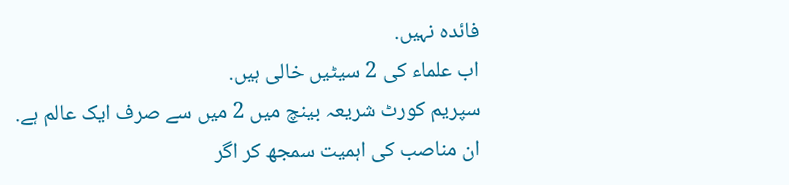فائدہ نہیں.
اب علماء کی 2 سیٹیں خالی ہیں.
سپریم کورٹ شریعہ بینچ میں 2 میں سے صرف ایک عالم ہے.
ان مناصب کی اہمیت سمجھ کر اگر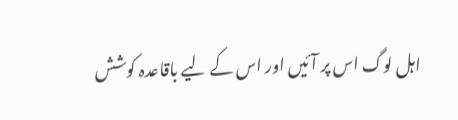اہل لوگ اس پر آئیں اور اس کے لیے باقاعدہ کوشش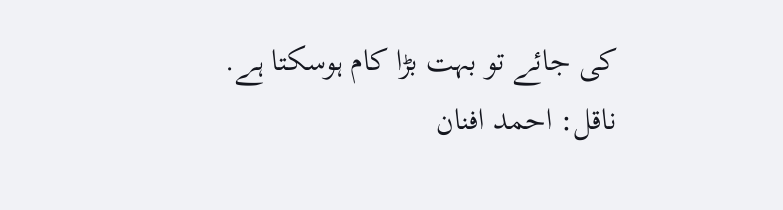کی جائے تو بہت بڑا کام ہوسکتا ہے.
ناقل: احمد افنان